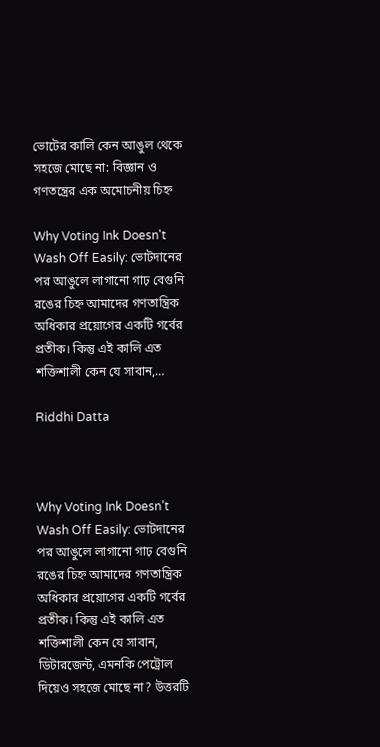ভোটের কালি কেন আঙুল থেকে সহজে মোছে না: বিজ্ঞান ও গণতন্ত্রের এক অমোচনীয় চিহ্ন

Why Voting Ink Doesn't Wash Off Easily: ভোটদানের পর আঙুলে লাগানো গাঢ় বেগুনি রঙের চিহ্ন আমাদের গণতান্ত্রিক অধিকার প্রয়োগের একটি গর্বের প্রতীক। কিন্তু এই কালি এত শক্তিশালী কেন যে সাবান,…

Riddhi Datta



Why Voting Ink Doesn’t Wash Off Easily: ভোটদানের পর আঙুলে লাগানো গাঢ় বেগুনি রঙের চিহ্ন আমাদের গণতান্ত্রিক অধিকার প্রয়োগের একটি গর্বের প্রতীক। কিন্তু এই কালি এত শক্তিশালী কেন যে সাবান, ডিটারজেন্ট, এমনকি পেট্রোল দিয়েও সহজে মোছে না? উত্তরটি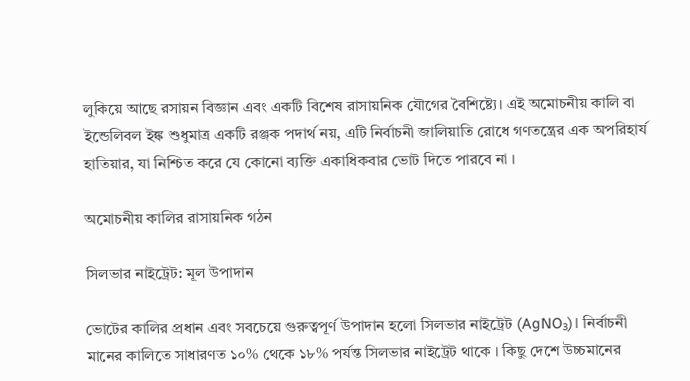লুকিয়ে আছে রসায়ন বিজ্ঞান এবং একটি বিশেষ রাসায়নিক যৌগের বৈশিষ্ট্যে। এই অমোচনীয় কালি বা ইন্ডেলিবল ইঙ্ক শুধুমাত্র একটি রঞ্জক পদার্থ নয়, এটি নির্বাচনী জালিয়াতি রোধে গণতন্ত্রের এক অপরিহার্য হাতিয়ার, যা নিশ্চিত করে যে কোনো ব্যক্তি একাধিকবার ভোট দিতে পারবে না ।

অমোচনীয় কালির রাসায়নিক গঠন

সিলভার নাইট্রেট: মূল উপাদান

ভোটের কালির প্রধান এবং সবচেয়ে গুরুত্বপূর্ণ উপাদান হলো সিলভার নাইট্রেট (AgNO₃)। নির্বাচনী মানের কালিতে সাধারণত ১০% থেকে ১৮% পর্যন্ত সিলভার নাইট্রেট থাকে । কিছু দেশে উচ্চমানের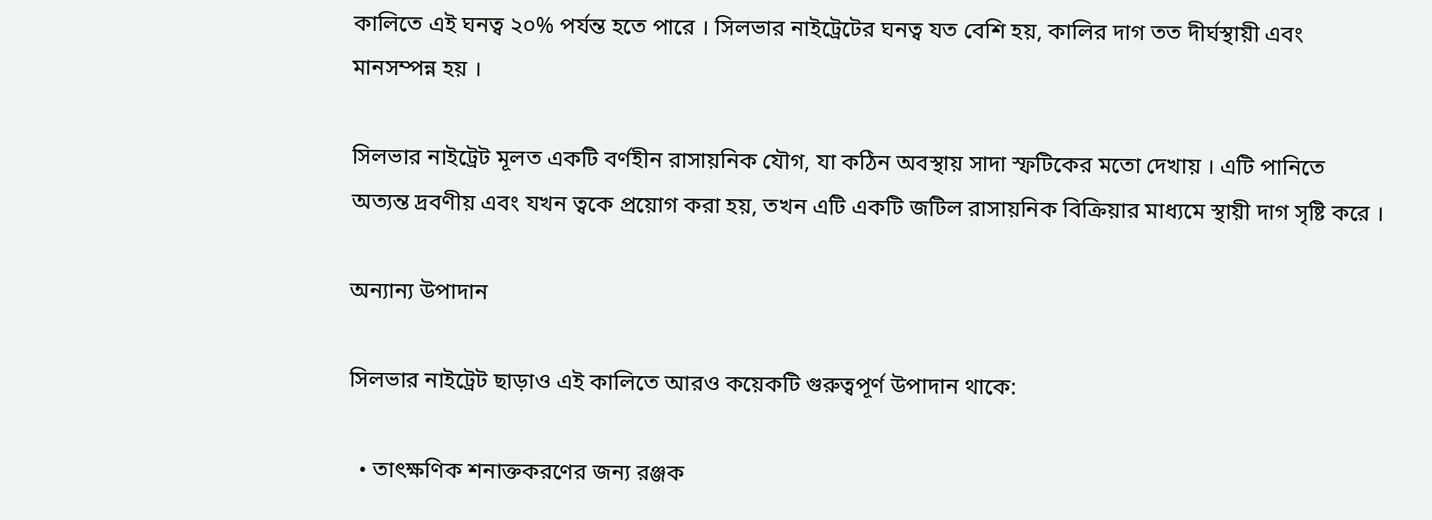কালিতে এই ঘনত্ব ২০% পর্যন্ত হতে পারে । সিলভার নাইট্রেটের ঘনত্ব যত বেশি হয়, কালির দাগ তত দীর্ঘস্থায়ী এবং মানসম্পন্ন হয় ।

সিলভার নাইট্রেট মূলত একটি বর্ণহীন রাসায়নিক যৌগ, যা কঠিন অবস্থায় সাদা স্ফটিকের মতো দেখায় । এটি পানিতে অত্যন্ত দ্রবণীয় এবং যখন ত্বকে প্রয়োগ করা হয়, তখন এটি একটি জটিল রাসায়নিক বিক্রিয়ার মাধ্যমে স্থায়ী দাগ সৃষ্টি করে ।

অন্যান্য উপাদান

সিলভার নাইট্রেট ছাড়াও এই কালিতে আরও কয়েকটি গুরুত্বপূর্ণ উপাদান থাকে:

  • তাৎক্ষণিক শনাক্তকরণের জন্য রঞ্জক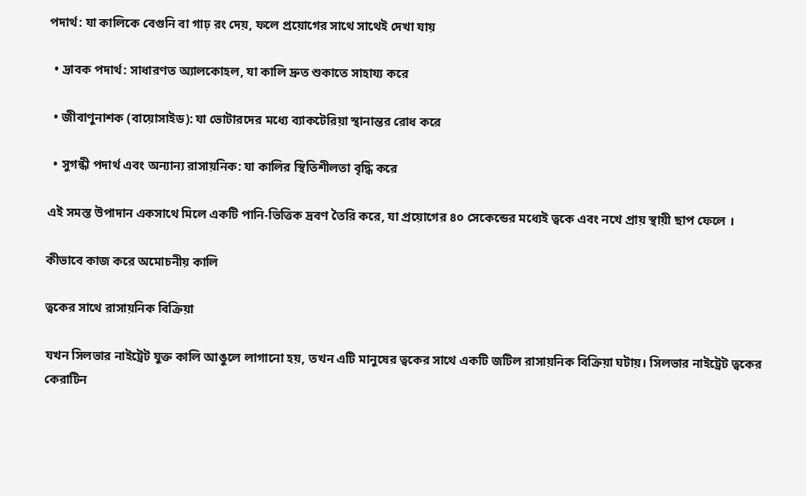পদার্থ: যা কালিকে বেগুনি বা গাঢ় রং দেয়, ফলে প্রয়োগের সাথে সাথেই দেখা যায়

  • দ্রাবক পদার্থ: সাধারণত অ্যালকোহল, যা কালি দ্রুত শুকাতে সাহায্য করে

  • জীবাণুনাশক (বায়োসাইড): যা ভোটারদের মধ্যে ব্যাকটেরিয়া স্থানান্তর রোধ করে

  • সুগন্ধী পদার্থ এবং অন্যান্য রাসায়নিক: যা কালির স্থিতিশীলতা বৃদ্ধি করে

এই সমস্ত উপাদান একসাথে মিলে একটি পানি-ভিত্তিক দ্রবণ তৈরি করে, যা প্রয়োগের ৪০ সেকেন্ডের মধ্যেই ত্বকে এবং নখে প্রায় স্থায়ী ছাপ ফেলে ।

কীভাবে কাজ করে অমোচনীয় কালি

ত্বকের সাথে রাসায়নিক বিক্রিয়া

যখন সিলভার নাইট্রেট যুক্ত কালি আঙুলে লাগানো হয়, তখন এটি মানুষের ত্বকের সাথে একটি জটিল রাসায়নিক বিক্রিয়া ঘটায়। সিলভার নাইট্রেট ত্বকের কেরাটিন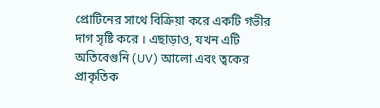প্রোটিনের সাথে বিক্রিয়া করে একটি গভীর দাগ সৃষ্টি করে । এছাড়াও, যখন এটি অতিবেগুনি (UV) আলো এবং ত্বকের প্রাকৃতিক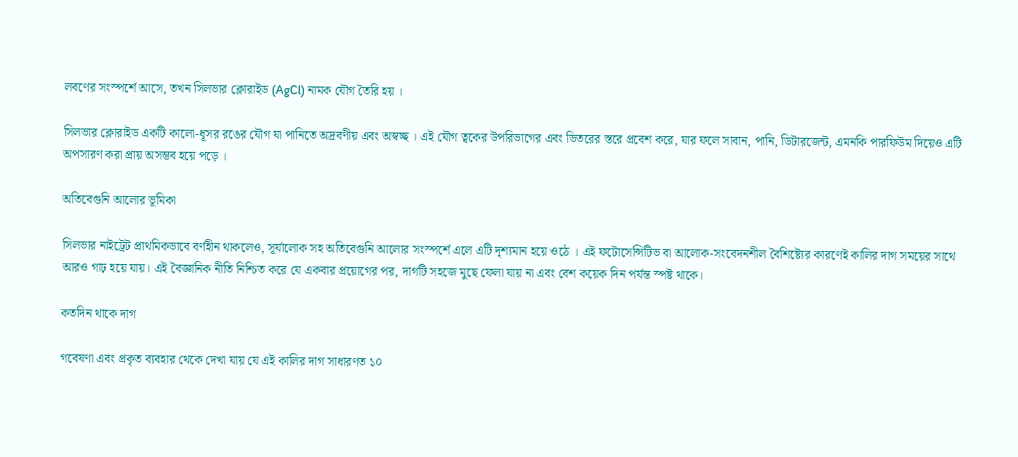লবণের সংস্পর্শে আসে, তখন সিলভার ক্লোরাইড (AgCl) নামক যৌগ তৈরি হয় ।

সিলভার ক্লোরাইড একটি কালো-ধূসর রঙের যৌগ যা পানিতে অদ্রবণীয় এবং অস্বচ্ছ । এই যৌগ ত্বকের উপরিভাগের এবং ভিতরের স্তরে প্রবেশ করে, যার ফলে সাবান, পানি, ডিটারজেন্ট, এমনকি পারফিউম দিয়েও এটি অপসারণ করা প্রায় অসম্ভব হয়ে পড়ে ।

অতিবেগুনি আলোর ভূমিকা

সিলভার নাইট্রেট প্রাথমিকভাবে বর্ণহীন থাকলেও, সূর্যালোক সহ অতিবেগুনি আলোর সংস্পর্শে এলে এটি দৃশ্যমান হয়ে ওঠে । এই ফটোসেন্সিটিভ বা আলোক-সংবেদনশীল বৈশিষ্ট্যের কারণেই কালির দাগ সময়ের সাথে আরও গাঢ় হয়ে যায়। এই বৈজ্ঞানিক নীতি নিশ্চিত করে যে একবার প্রয়োগের পর, দাগটি সহজে মুছে ফেলা যায় না এবং বেশ কয়েক দিন পর্যন্ত স্পষ্ট থাকে।

কতদিন থাকে দাগ

গবেষণা এবং প্রকৃত ব্যবহার থেকে দেখা যায় যে এই কালির দাগ সাধারণত ১০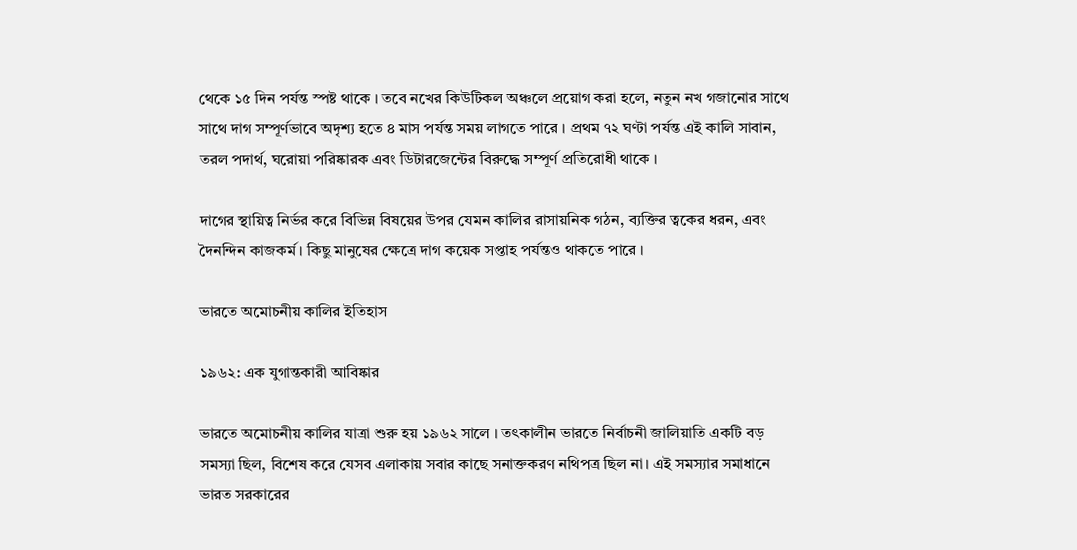থেকে ১৫ দিন পর্যন্ত স্পষ্ট থাকে । তবে নখের কিউটিকল অঞ্চলে প্রয়োগ করা হলে, নতুন নখ গজানোর সাথে সাথে দাগ সম্পূর্ণভাবে অদৃশ্য হতে ৪ মাস পর্যন্ত সময় লাগতে পারে । প্রথম ৭২ ঘণ্টা পর্যন্ত এই কালি সাবান, তরল পদার্থ, ঘরোয়া পরিষ্কারক এবং ডিটারজেন্টের বিরুদ্ধে সম্পূর্ণ প্রতিরোধী থাকে ।

দাগের স্থায়িত্ব নির্ভর করে বিভিন্ন বিষয়ের উপর যেমন কালির রাসায়নিক গঠন, ব্যক্তির ত্বকের ধরন, এবং দৈনন্দিন কাজকর্ম । কিছু মানুষের ক্ষেত্রে দাগ কয়েক সপ্তাহ পর্যন্তও থাকতে পারে ।

ভারতে অমোচনীয় কালির ইতিহাস

১৯৬২: এক যুগান্তকারী আবিষ্কার

ভারতে অমোচনীয় কালির যাত্রা শুরু হয় ১৯৬২ সালে । তৎকালীন ভারতে নির্বাচনী জালিয়াতি একটি বড় সমস্যা ছিল, বিশেষ করে যেসব এলাকায় সবার কাছে সনাক্তকরণ নথিপত্র ছিল না। এই সমস্যার সমাধানে ভারত সরকারের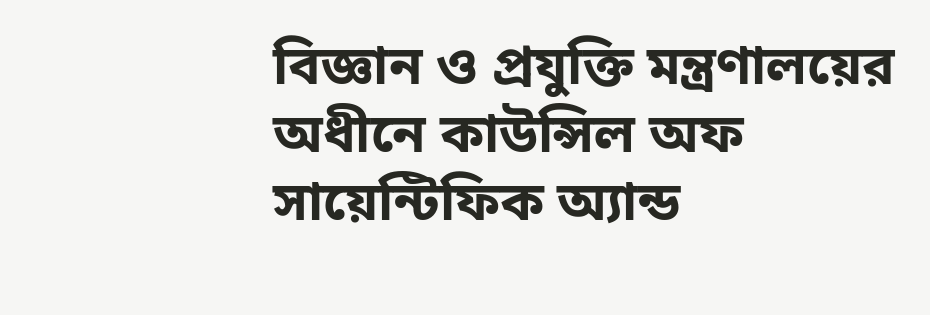বিজ্ঞান ও প্রযুক্তি মন্ত্রণালয়ের অধীনে কাউন্সিল অফ সায়েন্টিফিক অ্যান্ড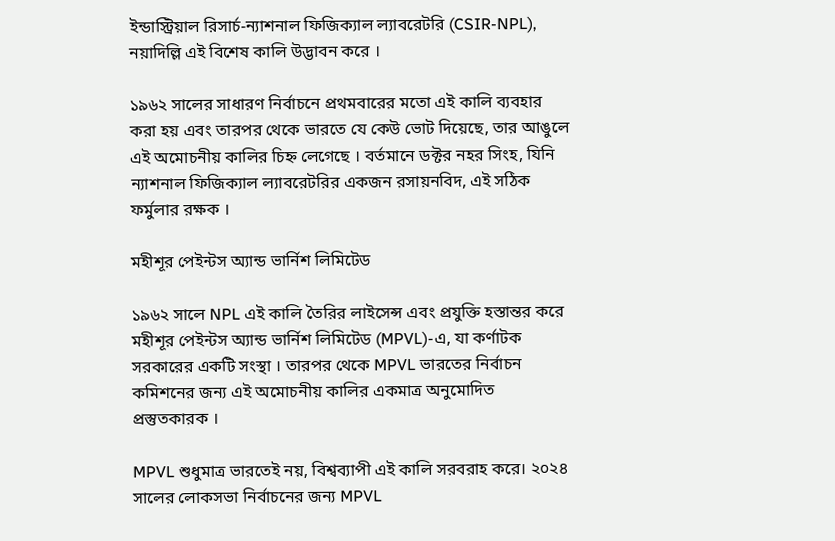ইন্ডাস্ট্রিয়াল রিসার্চ-ন্যাশনাল ফিজিক্যাল ল্যাবরেটরি (CSIR-NPL), নয়াদিল্লি এই বিশেষ কালি উদ্ভাবন করে ।

১৯৬২ সালের সাধারণ নির্বাচনে প্রথমবারের মতো এই কালি ব্যবহার করা হয় এবং তারপর থেকে ভারতে যে কেউ ভোট দিয়েছে, তার আঙুলে এই অমোচনীয় কালির চিহ্ন লেগেছে । বর্তমানে ডক্টর নহর সিংহ, যিনি ন্যাশনাল ফিজিক্যাল ল্যাবরেটরির একজন রসায়নবিদ, এই সঠিক ফর্মুলার রক্ষক ।

মহীশূর পেইন্টস অ্যান্ড ভার্নিশ লিমিটেড

১৯৬২ সালে NPL এই কালি তৈরির লাইসেন্স এবং প্রযুক্তি হস্তান্তর করে মহীশূর পেইন্টস অ্যান্ড ভার্নিশ লিমিটেড (MPVL)-এ, যা কর্ণাটক সরকারের একটি সংস্থা । তারপর থেকে MPVL ভারতের নির্বাচন কমিশনের জন্য এই অমোচনীয় কালির একমাত্র অনুমোদিত প্রস্তুতকারক ।

MPVL শুধুমাত্র ভারতেই নয়, বিশ্বব্যাপী এই কালি সরবরাহ করে। ২০২৪ সালের লোকসভা নির্বাচনের জন্য MPVL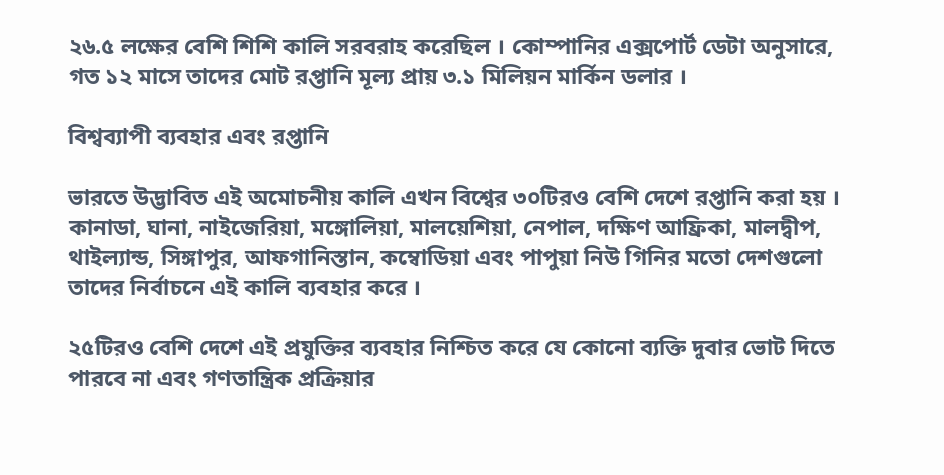২৬.৫ লক্ষের বেশি শিশি কালি সরবরাহ করেছিল । কোম্পানির এক্সপোর্ট ডেটা অনুসারে, গত ১২ মাসে তাদের মোট রপ্তানি মূল্য প্রায় ৩.১ মিলিয়ন মার্কিন ডলার ।

বিশ্বব্যাপী ব্যবহার এবং রপ্তানি

ভারতে উদ্ভাবিত এই অমোচনীয় কালি এখন বিশ্বের ৩০টিরও বেশি দেশে রপ্তানি করা হয় । কানাডা, ঘানা, নাইজেরিয়া, মঙ্গোলিয়া, মালয়েশিয়া, নেপাল, দক্ষিণ আফ্রিকা, মালদ্বীপ, থাইল্যান্ড, সিঙ্গাপুর, আফগানিস্তান, কম্বোডিয়া এবং পাপুয়া নিউ গিনির মতো দেশগুলো তাদের নির্বাচনে এই কালি ব্যবহার করে ।

২৫টিরও বেশি দেশে এই প্রযুক্তির ব্যবহার নিশ্চিত করে যে কোনো ব্যক্তি দুবার ভোট দিতে পারবে না এবং গণতান্ত্রিক প্রক্রিয়ার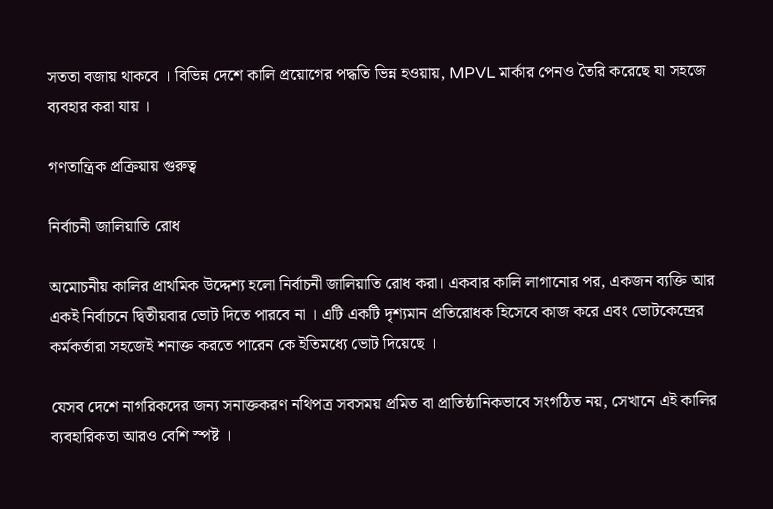সততা বজায় থাকবে । বিভিন্ন দেশে কালি প্রয়োগের পদ্ধতি ভিন্ন হওয়ায়, MPVL মার্কার পেনও তৈরি করেছে যা সহজে ব্যবহার করা যায় ।

গণতান্ত্রিক প্রক্রিয়ায় গুরুত্ব

নির্বাচনী জালিয়াতি রোধ

অমোচনীয় কালির প্রাথমিক উদ্দেশ্য হলো নির্বাচনী জালিয়াতি রোধ করা। একবার কালি লাগানোর পর, একজন ব্যক্তি আর একই নির্বাচনে দ্বিতীয়বার ভোট দিতে পারবে না । এটি একটি দৃশ্যমান প্রতিরোধক হিসেবে কাজ করে এবং ভোটকেন্দ্রের কর্মকর্তারা সহজেই শনাক্ত করতে পারেন কে ইতিমধ্যে ভোট দিয়েছে ।

যেসব দেশে নাগরিকদের জন্য সনাক্তকরণ নথিপত্র সবসময় প্রমিত বা প্রাতিষ্ঠানিকভাবে সংগঠিত নয়, সেখানে এই কালির ব্যবহারিকতা আরও বেশি স্পষ্ট ।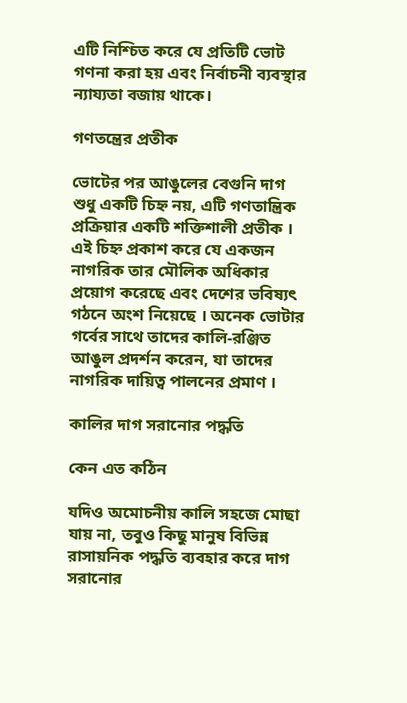এটি নিশ্চিত করে যে প্রতিটি ভোট গণনা করা হয় এবং নির্বাচনী ব্যবস্থার ন্যায্যতা বজায় থাকে।

গণতন্ত্রের প্রতীক

ভোটের পর আঙুলের বেগুনি দাগ শুধু একটি চিহ্ন নয়, এটি গণতান্ত্রিক প্রক্রিয়ার একটি শক্তিশালী প্রতীক । এই চিহ্ন প্রকাশ করে যে একজন নাগরিক তার মৌলিক অধিকার প্রয়োগ করেছে এবং দেশের ভবিষ্যৎ গঠনে অংশ নিয়েছে । অনেক ভোটার গর্বের সাথে তাদের কালি-রঞ্জিত আঙুল প্রদর্শন করেন, যা তাদের নাগরিক দায়িত্ব পালনের প্রমাণ ।

কালির দাগ সরানোর পদ্ধতি

কেন এত কঠিন

যদিও অমোচনীয় কালি সহজে মোছা যায় না, তবুও কিছু মানুষ বিভিন্ন রাসায়নিক পদ্ধতি ব্যবহার করে দাগ সরানোর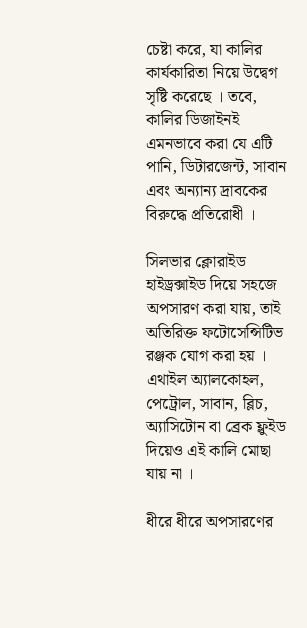চেষ্টা করে, যা কালির কার্যকারিতা নিয়ে উদ্বেগ সৃষ্টি করেছে । তবে, কালির ডিজাইনই এমনভাবে করা যে এটি পানি, ডিটারজেন্ট, সাবান এবং অন্যান্য দ্রাবকের বিরুদ্ধে প্রতিরোধী ।

সিলভার ক্লোরাইড হাইড্রক্সাইড দিয়ে সহজে অপসারণ করা যায়, তাই অতিরিক্ত ফটোসেন্সিটিভ রঞ্জক যোগ করা হয় । এথাইল অ্যালকোহল, পেট্রোল, সাবান, ব্লিচ, অ্যাসিটোন বা ব্রেক ফ্লুইড দিয়েও এই কালি মোছা যায় না ।

ধীরে ধীরে অপসারণের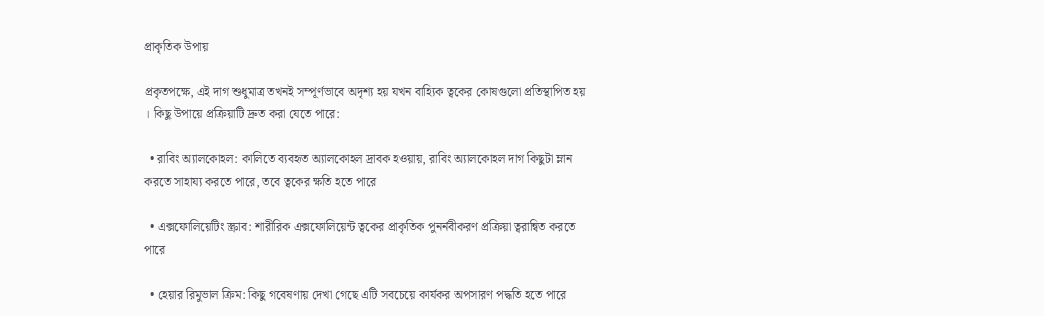প্রাকৃতিক উপায়

প্রকৃতপক্ষে, এই দাগ শুধুমাত্র তখনই সম্পূর্ণভাবে অদৃশ্য হয় যখন বাহ্যিক ত্বকের কোষগুলো প্রতিস্থাপিত হয় । কিছু উপায়ে প্রক্রিয়াটি দ্রুত করা যেতে পারে:

  • রাবিং অ্যালকোহল: কালিতে ব্যবহৃত অ্যালকোহল দ্রাবক হওয়ায়, রাবিং অ্যালকোহল দাগ কিছুটা ম্লান করতে সাহায্য করতে পারে, তবে ত্বকের ক্ষতি হতে পারে

  • এক্সফোলিয়েটিং স্ক্রাব: শারীরিক এক্সফোলিয়েন্ট ত্বকের প্রাকৃতিক পুনর্নবীকরণ প্রক্রিয়া ত্বরান্বিত করতে পারে

  • হেয়ার রিমুভাল ক্রিম: কিছু গবেষণায় দেখা গেছে এটি সবচেয়ে কার্যকর অপসারণ পদ্ধতি হতে পারে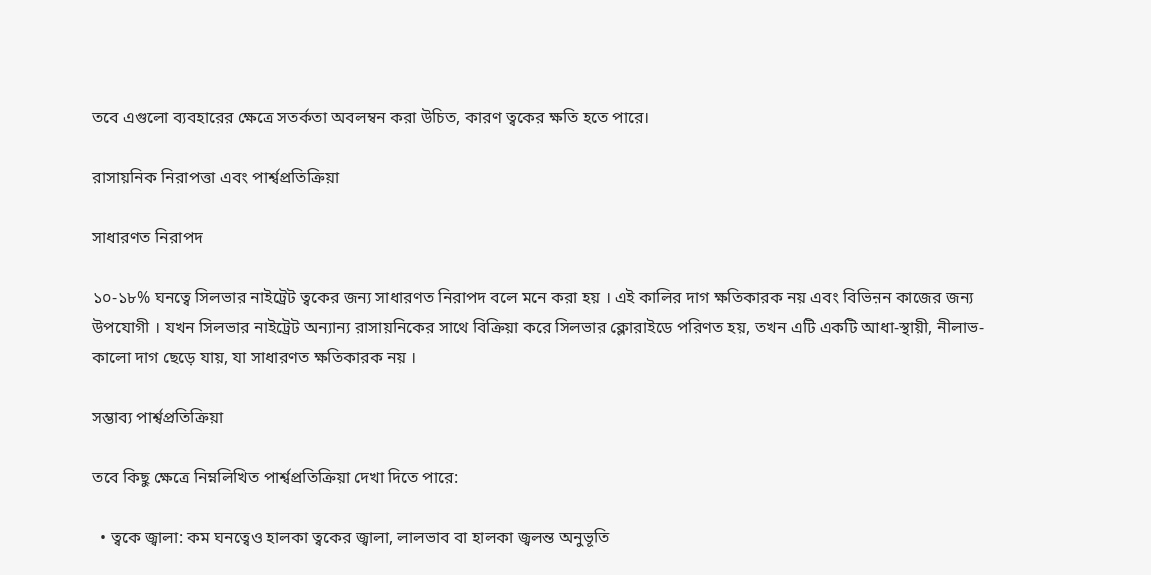তবে এগুলো ব্যবহারের ক্ষেত্রে সতর্কতা অবলম্বন করা উচিত, কারণ ত্বকের ক্ষতি হতে পারে।

রাসায়নিক নিরাপত্তা এবং পার্শ্বপ্রতিক্রিয়া

সাধারণত নিরাপদ

১০-১৮% ঘনত্বে সিলভার নাইট্রেট ত্বকের জন্য সাধারণত নিরাপদ বলে মনে করা হয় । এই কালির দাগ ক্ষতিকারক নয় এবং বিভিন়ন কাজের জন্য উপযোগী । যখন সিলভার নাইট্রেট অন্যান্য রাসায়নিকের সাথে বিক্রিয়া করে সিলভার ক্লোরাইডে পরিণত হয়, তখন এটি একটি আধা-স্থায়ী, নীলাভ-কালো দাগ ছেড়ে যায়, যা সাধারণত ক্ষতিকারক নয় ।

সম্ভাব্য পার্শ্বপ্রতিক্রিয়া

তবে কিছু ক্ষেত্রে নিম্নলিখিত পার্শ্বপ্রতিক্রিয়া দেখা দিতে পারে:

  • ত্বকে জ্বালা: কম ঘনত্বেও হালকা ত্বকের জ্বালা, লালভাব বা হালকা জ্বলন্ত অনুভূতি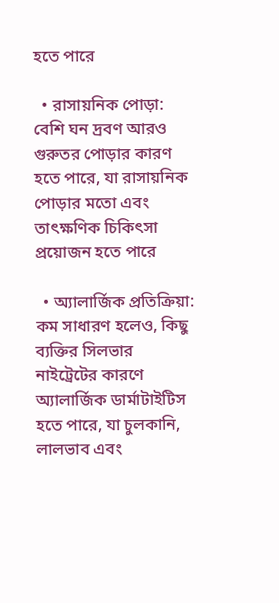হতে পারে

  • রাসায়নিক পোড়া: বেশি ঘন দ্রবণ আরও গুরুতর পোড়ার কারণ হতে পারে, যা রাসায়নিক পোড়ার মতো এবং তাৎক্ষণিক চিকিৎসা প্রয়োজন হতে পারে

  • অ্যালার্জিক প্রতিক্রিয়া: কম সাধারণ হলেও, কিছু ব্যক্তির সিলভার নাইট্রেটের কারণে অ্যালার্জিক ডার্মাটাইটিস হতে পারে, যা চুলকানি, লালভাব এবং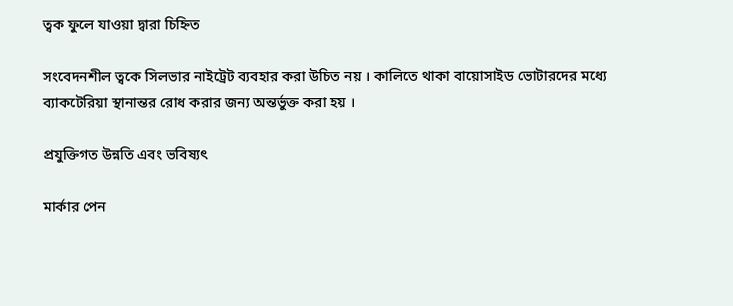ত্বক ফুলে যাওয়া দ্বারা চিহ্নিত

সংবেদনশীল ত্বকে সিলভার নাইট্রেট ব্যবহার করা উচিত নয় । কালিতে থাকা বায়োসাইড ভোটারদের মধ্যে ব্যাকটেরিয়া স্থানান্তর রোধ করার জন্য অন্তর্ভুক্ত করা হয় ।

প্রযুক্তিগত উন্নতি এবং ভবিষ্যৎ

মার্কার পেন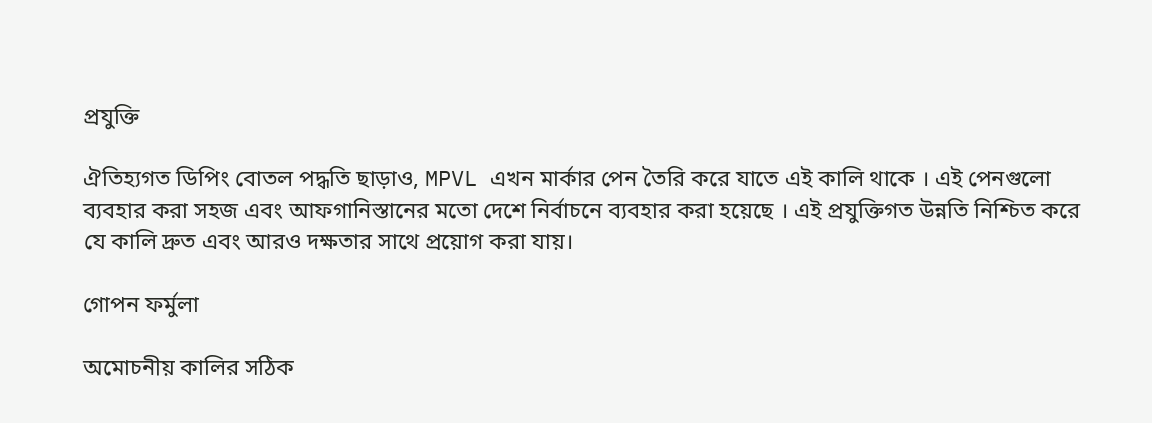প্রযুক্তি

ঐতিহ্যগত ডিপিং বোতল পদ্ধতি ছাড়াও, MPVL এখন মার্কার পেন তৈরি করে যাতে এই কালি থাকে । এই পেনগুলো ব্যবহার করা সহজ এবং আফগানিস্তানের মতো দেশে নির্বাচনে ব্যবহার করা হয়েছে । এই প্রযুক্তিগত উন্নতি নিশ্চিত করে যে কালি দ্রুত এবং আরও দক্ষতার সাথে প্রয়োগ করা যায়।

গোপন ফর্মুলা

অমোচনীয় কালির সঠিক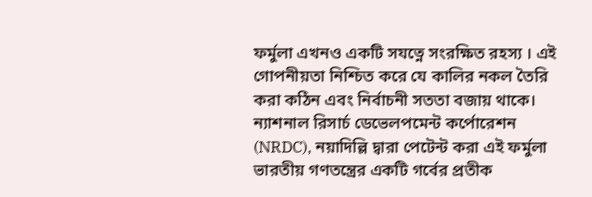ফর্মুলা এখনও একটি সযত্নে সংরক্ষিত রহস্য । এই গোপনীয়তা নিশ্চিত করে যে কালির নকল তৈরি করা কঠিন এবং নির্বাচনী সততা বজায় থাকে। ন্যাশনাল রিসার্চ ডেভেলপমেন্ট কর্পোরেশন (NRDC), নয়াদিল্লি দ্বারা পেটেন্ট করা এই ফর্মুলা ভারতীয় গণতন্ত্রের একটি গর্বের প্রতীক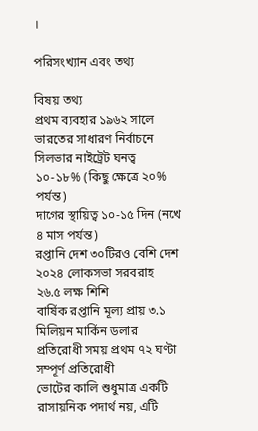।

পরিসংখ্যান এবং তথ্য

বিষয় তথ্য
প্রথম ব্যবহার ১৯৬২ সালে ভারতের সাধারণ নির্বাচনে
সিলভার নাইট্রেট ঘনত্ব ১০-১৮% (কিছু ক্ষেত্রে ২০% পর্যন্ত)
দাগের স্থায়িত্ব ১০-১৫ দিন (নখে ৪ মাস পর্যন্ত)
রপ্তানি দেশ ৩০টিরও বেশি দেশ
২০২৪ লোকসভা সরবরাহ ২৬.৫ লক্ষ শিশি
বার্ষিক রপ্তানি মূল্য প্রায় ৩.১ মিলিয়ন মার্কিন ডলার
প্রতিরোধী সময় প্রথম ৭২ ঘণ্টা সম্পূর্ণ প্রতিরোধী
ভোটের কালি শুধুমাত্র একটি রাসায়নিক পদার্থ নয়, এটি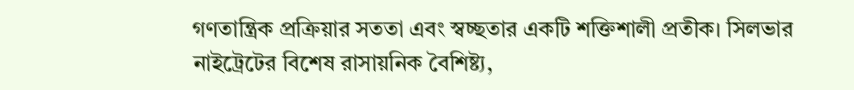গণতান্ত্রিক প্রক্রিয়ার সততা এবং স্বচ্ছতার একটি শক্তিশালী প্রতীক। সিলভার নাইট্রেটের বিশেষ রাসায়নিক বৈশিষ্ট্য,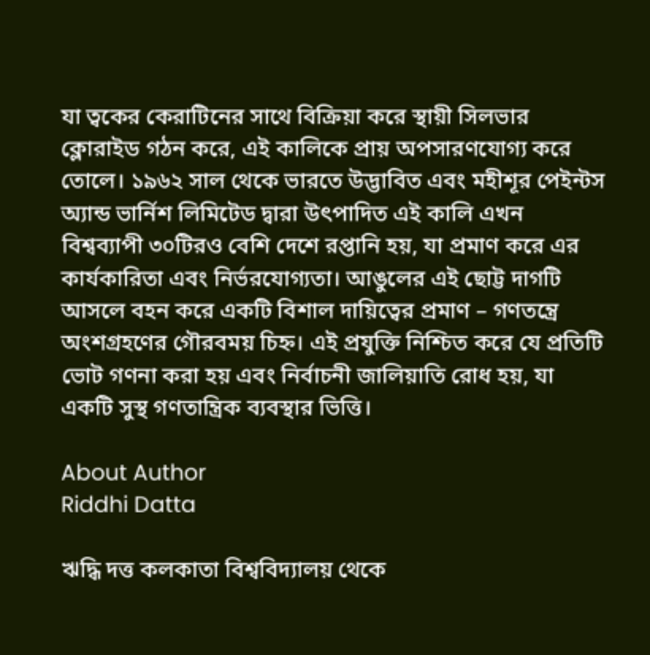যা ত্বকের কেরাটিনের সাথে বিক্রিয়া করে স্থায়ী সিলভার ক্লোরাইড গঠন করে, এই কালিকে প্রায় অপসারণযোগ্য করে তোলে। ১৯৬২ সাল থেকে ভারতে উদ্ভাবিত এবং মহীশূর পেইন্টস অ্যান্ড ভার্নিশ লিমিটেড দ্বারা উৎপাদিত এই কালি এখন বিশ্বব্যাপী ৩০টিরও বেশি দেশে রপ্তানি হয়, যা প্রমাণ করে এর কার্যকারিতা এবং নির্ভরযোগ্যতা। আঙুলের এই ছোট্ট দাগটি আসলে বহন করে একটি বিশাল দায়িত্বের প্রমাণ – গণতন্ত্রে অংশগ্রহণের গৌরবময় চিহ্ন। এই প্রযুক্তি নিশ্চিত করে যে প্রতিটি ভোট গণনা করা হয় এবং নির্বাচনী জালিয়াতি রোধ হয়, যা একটি সুস্থ গণতান্ত্রিক ব্যবস্থার ভিত্তি।

About Author
Riddhi Datta

ঋদ্ধি দত্ত কলকাতা বিশ্ববিদ্যালয় থেকে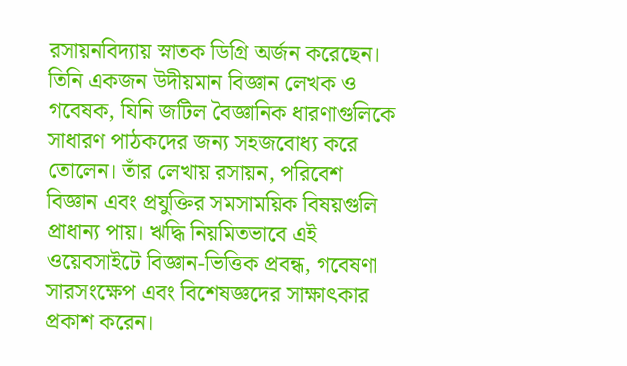রসায়নবিদ্যায় স্নাতক ডিগ্রি অর্জন করেছেন। তিনি একজন উদীয়মান বিজ্ঞান লেখক ও গবেষক, যিনি জটিল বৈজ্ঞানিক ধারণাগুলিকে সাধারণ পাঠকদের জন্য সহজবোধ্য করে তোলেন। তাঁর লেখায় রসায়ন, পরিবেশ বিজ্ঞান এবং প্রযুক্তির সমসাময়িক বিষয়গুলি প্রাধান্য পায়। ঋদ্ধি নিয়মিতভাবে এই ওয়েবসাইটে বিজ্ঞান-ভিত্তিক প্রবন্ধ, গবেষণা সারসংক্ষেপ এবং বিশেষজ্ঞদের সাক্ষাৎকার প্রকাশ করেন।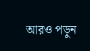আরও পড়ুন